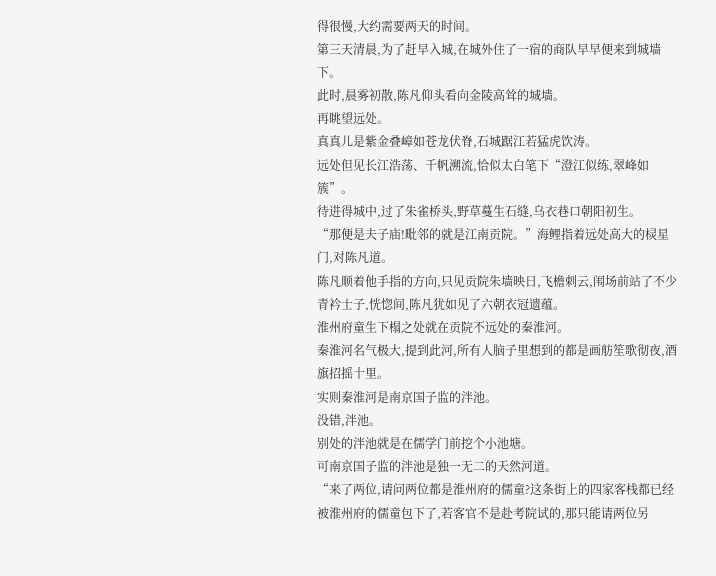得很慢,大约需要两天的时间。
第三天清晨,为了赶早入城,在城外住了一宿的商队早早便来到城墙下。
此时,晨雾初散,陈凡仰头看向金陵高耸的城墙。
再眺望远处。
真真儿是紫金叠嶂如苍龙伏脊,石城踞江若猛虎饮涛。
远处但见长江浩荡、千帆溯流,恰似太白笔下“澄江似练,翠峰如簇”。
待进得城中,过了朱雀桥头,野草蔓生石缝,乌衣巷口朝阳初生。
“那便是夫子庙!毗邻的就是江南贡院。”海鲤指着远处高大的棂星门,对陈凡道。
陈凡顺着他手指的方向,只见贡院朱墙映日,飞檐刺云,闱场前站了不少青衿士子,恍惚间,陈凡犹如见了六朝衣冠遗蕴。
淮州府童生下榻之处就在贡院不远处的秦淮河。
秦淮河名气极大,提到此河,所有人脑子里想到的都是画舫笙歌彻夜,酒旗招摇十里。
实则秦淮河是南京国子监的泮池。
没错,泮池。
别处的泮池就是在儒学门前挖个小池塘。
可南京国子监的泮池是独一无二的天然河道。
“来了两位,请问两位都是淮州府的儒童?这条街上的四家客栈都已经被淮州府的儒童包下了,若客官不是赴考院试的,那只能请两位另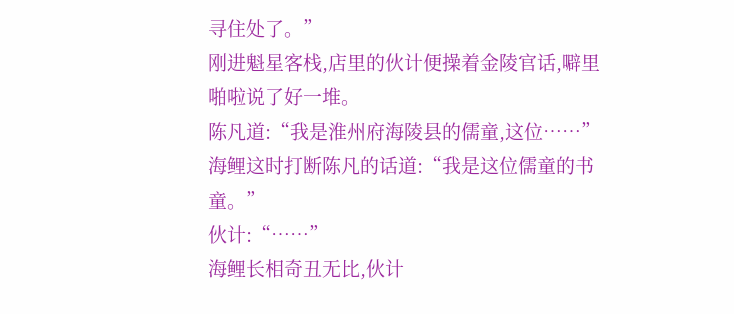寻住处了。”
刚进魁星客栈,店里的伙计便操着金陵官话,噼里啪啦说了好一堆。
陈凡道:“我是淮州府海陵县的儒童,这位……”
海鲤这时打断陈凡的话道:“我是这位儒童的书童。”
伙计:“……”
海鲤长相奇丑无比,伙计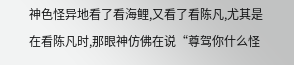神色怪异地看了看海鲤,又看了看陈凡,尤其是在看陈凡时,那眼神仿佛在说“尊驾你什么怪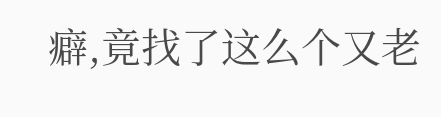癖,竟找了这么个又老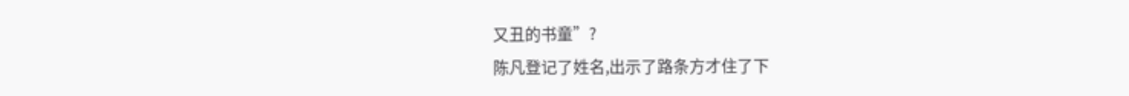又丑的书童”?
陈凡登记了姓名,出示了路条方才住了下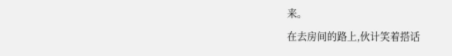来。
在去房间的路上,伙计笑着搭话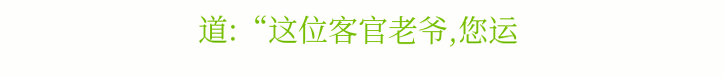道:“这位客官老爷,您运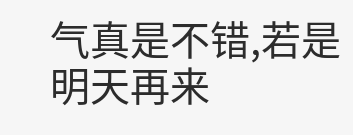气真是不错,若是明天再来